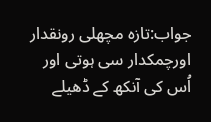جواب:تازہ مچھلی رونقدار اورچمکدار سی ہوتی اور اُس کی آنکھ کے ڈھیلے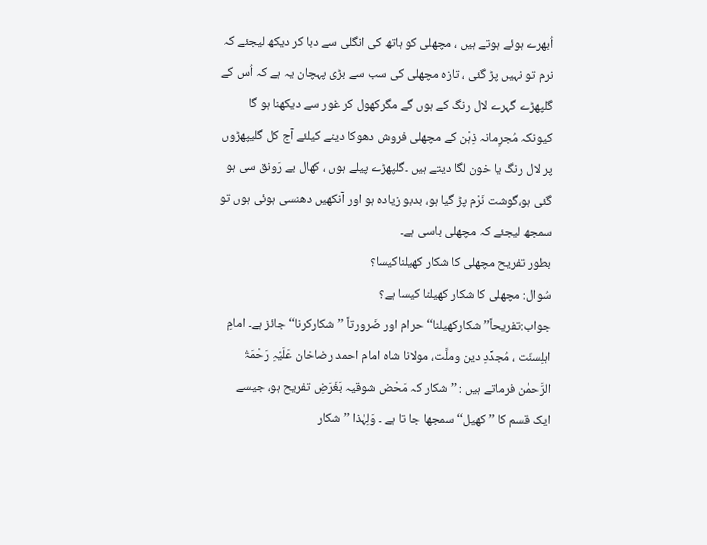اُبھرے ہوئے ہوتے ہیں ، مچھلی کو ہاتھ کی انگلی سے دبا کر دیکھ لیجئے کہ نرم تو نہیں پڑ گئی ، تازہ مچھلی کی سب سے بڑی پہچان یہ ہے کہ اُس کے گلپھڑے گہرے لال رنگ کے ہوں گے مگرکھول کر غور سے دیکھنا ہو گا کیونکہ مُجرِمانہ ذِہْن کے مچھلی فروش دھوکا دینے کیلئے آج کل گلیپھڑوں پر لال رنگ یا خون لگا دیتے ہیں ۔گلپھڑے پیلے ہوں ، کھال بے رَونق سی ہو گئی ہو،گوشت نَرْم پڑ گیا ہو، بدبو زیادہ ہو اور آنکھیں دھنسی ہوئی ہوں تو سمجھ لیجئے کہ مچھلی باسی ہے۔
بطور تفریح مچھلی کا شکار کھیلناکیسا؟
سُوال: مچھلی کا شکار کھیلنا کیسا ہے؟
جواب:تفریحاً’’ شکارکھیلنا‘‘ حرام اور ضَرورتاً ’’شکارکرنا‘‘ جائز ہے۔ امامِ اہلِسنّت ، مُجدِّدِ دین وملَّت، مولانا شاہ امام احمد رضاخان عَلَیْہِ رَحْمَۃُ الرَّحمٰن فرماتے ہیں : ’’شکار کہ مَحْض شوقیہ بَغَرَضِ تفریح ہو، جیسے ایک قسم کا ’’کھیل‘‘ سمجھا جا تا ہے ۔ وَلِہٰذا ’’شکار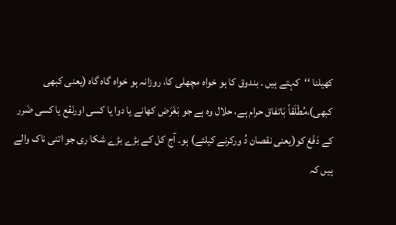کھیلنا ‘‘کہتے ہیں ۔ بندوق کا ہو خواہ مچھلی کا، روزانہ ہو خواہ گاہ گاہ (یعنی کبھی کبھی)،مُطْلَقاً بَاتفاق حرام ہے، حلال وہ ہے جو بَغَرَض کھانے یا دوا یا کسی اورنَفْع یا کسی ضَرر کے دَفْعْ کو(یعنی نقصان دُ ورکرنے کیلئے) ہو۔ آج کل کے بڑے بڑے شکا ری جو اتنی ناک والے ہیں کہ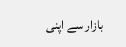بازار سے اپنی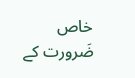خاص ضَرورت کے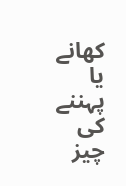کھانے یا پہننے کی چیز